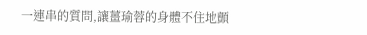一連串的質問,讓薑瑜蓉的身體不住地顫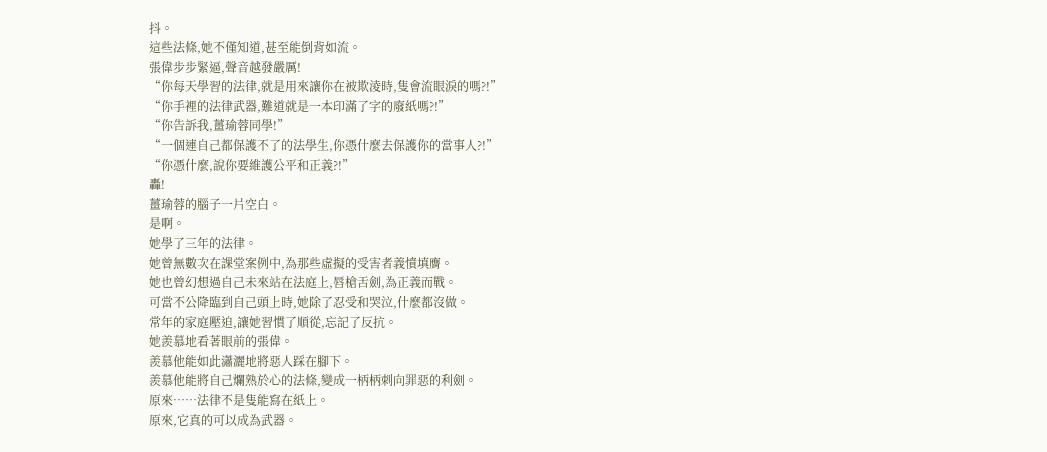抖。
這些法條,她不僅知道,甚至能倒背如流。
張偉步步緊逼,聲音越發嚴厲!
“你每天學習的法律,就是用來讓你在被欺淩時,隻會流眼淚的嗎?!”
“你手裡的法律武器,難道就是一本印滿了字的廢紙嗎?!”
“你告訴我,薑瑜蓉同學!”
“一個連自己都保護不了的法學生,你憑什麼去保護你的當事人?!”
“你憑什麼,說你要維護公平和正義?!”
轟!
薑瑜蓉的腦子一片空白。
是啊。
她學了三年的法律。
她曾無數次在課堂案例中,為那些虛擬的受害者義憤填膺。
她也曾幻想過自己未來站在法庭上,唇槍舌劍,為正義而戰。
可當不公降臨到自己頭上時,她除了忍受和哭泣,什麼都沒做。
常年的家庭壓迫,讓她習慣了順從,忘記了反抗。
她羨慕地看著眼前的張偉。
羨慕他能如此瀟灑地將惡人踩在腳下。
羨慕他能將自己爛熟於心的法條,變成一柄柄刺向罪惡的利劍。
原來……法律不是隻能寫在紙上。
原來,它真的可以成為武器。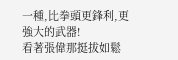一種,比拳頭更鋒利,更強大的武器!
看著張偉那挺拔如鬆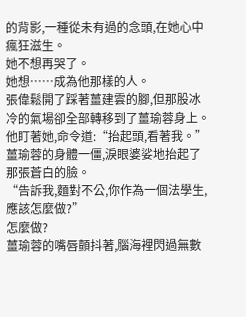的背影,一種從未有過的念頭,在她心中瘋狂滋生。
她不想再哭了。
她想……成為他那樣的人。
張偉鬆開了踩著薑建雲的腳,但那股冰冷的氣場卻全部轉移到了薑瑜蓉身上。
他盯著她,命令道:“抬起頭,看著我。”
薑瑜蓉的身體一僵,淚眼婆娑地抬起了那張蒼白的臉。
“告訴我,麵對不公,你作為一個法學生,應該怎麼做?”
怎麼做?
薑瑜蓉的嘴唇顫抖著,腦海裡閃過無數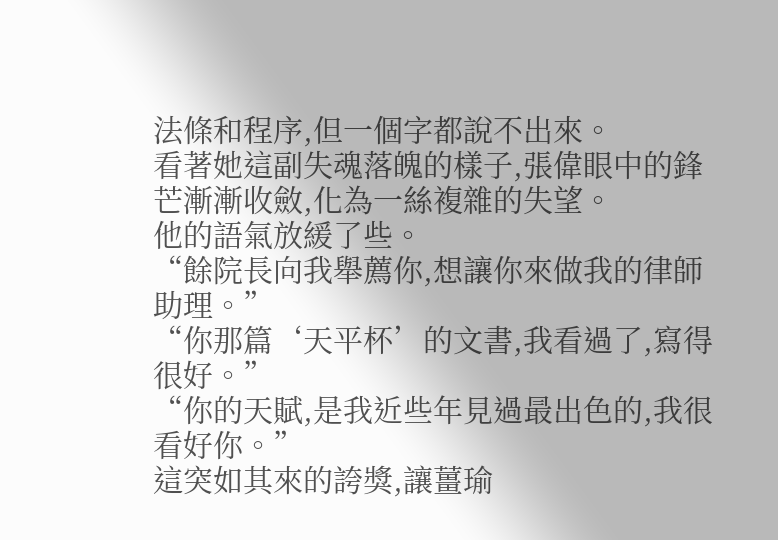法條和程序,但一個字都說不出來。
看著她這副失魂落魄的樣子,張偉眼中的鋒芒漸漸收斂,化為一絲複雜的失望。
他的語氣放緩了些。
“餘院長向我舉薦你,想讓你來做我的律師助理。”
“你那篇‘天平杯’的文書,我看過了,寫得很好。”
“你的天賦,是我近些年見過最出色的,我很看好你。”
這突如其來的誇獎,讓薑瑜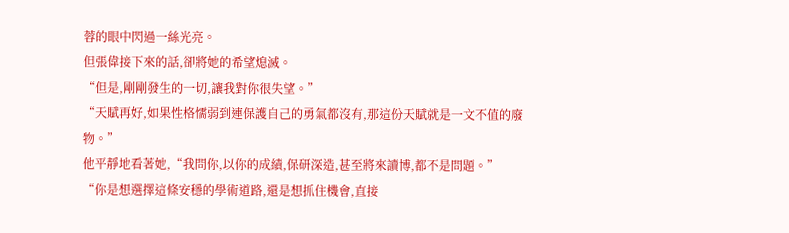蓉的眼中閃過一絲光亮。
但張偉接下來的話,卻將她的希望熄滅。
“但是,剛剛發生的一切,讓我對你很失望。”
“天賦再好,如果性格懦弱到連保護自己的勇氣都沒有,那這份天賦就是一文不值的廢物。”
他平靜地看著她,“我問你,以你的成績,保研深造,甚至將來讀博,都不是問題。”
“你是想選擇這條安穩的學術道路,還是想抓住機會,直接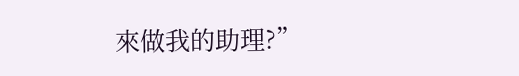來做我的助理?”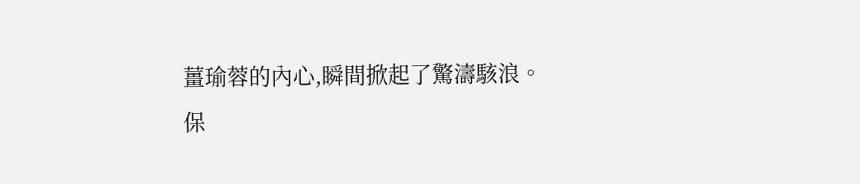薑瑜蓉的內心,瞬間掀起了驚濤駭浪。
保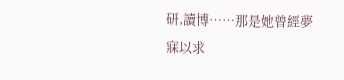研,讀博……那是她曾經夢寐以求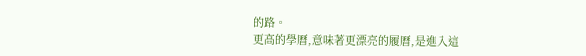的路。
更高的學曆,意味著更漂亮的履曆,是進入這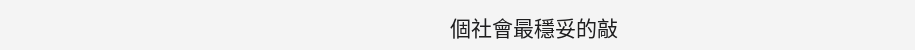個社會最穩妥的敲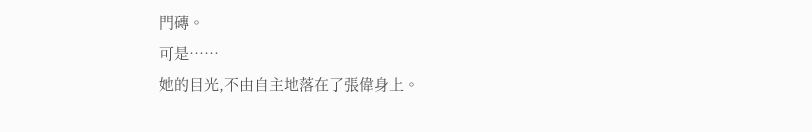門磚。
可是……
她的目光,不由自主地落在了張偉身上。